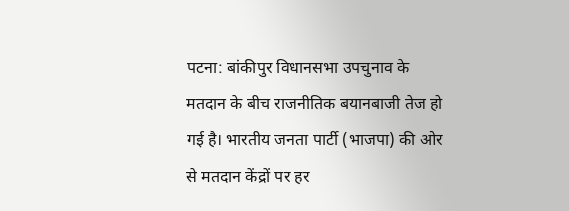पटना: बांकीपुर विधानसभा उपचुनाव के मतदान के बीच राजनीतिक बयानबाजी तेज हो गई है। भारतीय जनता पार्टी (भाजपा) की ओर से मतदान केंद्रों पर हर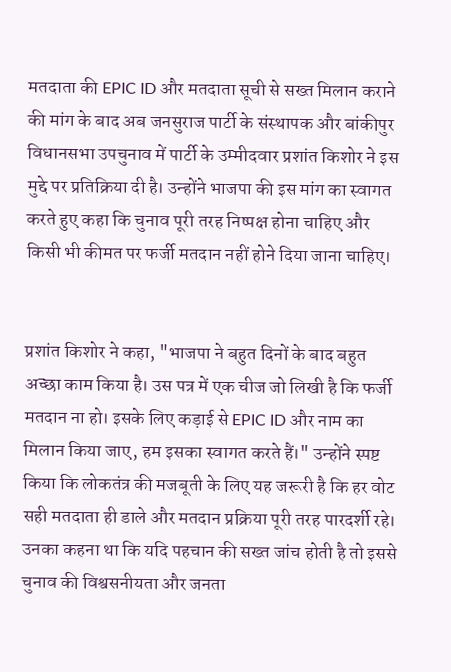मतदाता की EPIC ID और मतदाता सूची से सख्त मिलान कराने की मांग के बाद अब जनसुराज पार्टी के संस्थापक और बांकीपुर विधानसभा उपचुनाव में पार्टी के उम्मीदवार प्रशांत किशोर ने इस मुद्दे पर प्रतिक्रिया दी है। उन्होंने भाजपा की इस मांग का स्वागत करते हुए कहा कि चुनाव पूरी तरह निष्पक्ष होना चाहिए और किसी भी कीमत पर फर्जी मतदान नहीं होने दिया जाना चाहिए।


प्रशांत किशोर ने कहा, "भाजपा ने बहुत दिनों के बाद बहुत अच्छा काम किया है। उस पत्र में एक चीज जो लिखी है कि फर्जी मतदान ना हो। इसके लिए कड़ाई से EPIC ID और नाम का मिलान किया जाए, हम इसका स्वागत करते हैं।" उन्होंने स्पष्ट किया कि लोकतंत्र की मजबूती के लिए यह जरूरी है कि हर वोट सही मतदाता ही डाले और मतदान प्रक्रिया पूरी तरह पारदर्शी रहे। उनका कहना था कि यदि पहचान की सख्त जांच होती है तो इससे चुनाव की विश्वसनीयता और जनता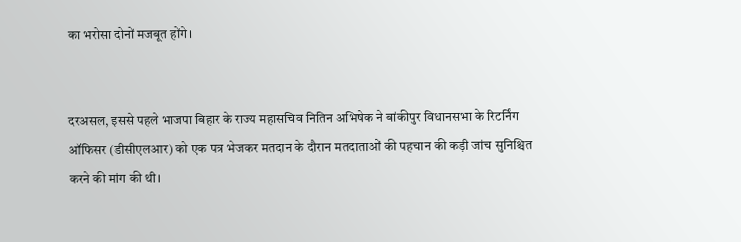का भरोसा दोनों मजबूत होंगे।


दरअसल, इससे पहले भाजपा बिहार के राज्य महासचिव नितिन अभिषेक ने बांकीपुर विधानसभा के रिटर्निंग ऑफिसर (डीसीएलआर) को एक पत्र भेजकर मतदान के दौरान मतदाताओं की पहचान की कड़ी जांच सुनिश्चित करने की मांग की थी।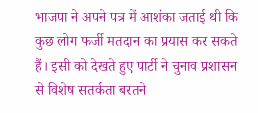भाजपा ने अपने पत्र में आशंका जताई थी कि कुछ लोग फर्जी मतदान का प्रयास कर सकते हैं। इसी को देखते हुए पार्टी ने चुनाव प्रशासन से विशेष सतर्कता बरतने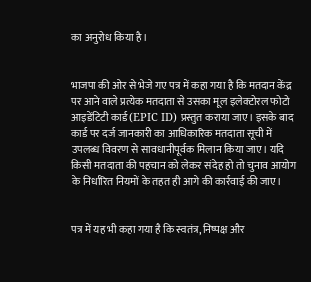का अनुरोध किया है।


भाजपा की ओर से भेजे गए पत्र में कहा गया है कि मतदान केंद्र पर आने वाले प्रत्येक मतदाता से उसका मूल इलेक्टोरल फोटो आइडेंटिटी कार्ड (EPIC ID) प्रस्तुत कराया जाए। इसके बाद कार्ड पर दर्ज जानकारी का आधिकारिक मतदाता सूची में उपलब्ध विवरण से सावधानीपूर्वक मिलान किया जाए। यदि किसी मतदाता की पहचान को लेकर संदेह हो तो चुनाव आयोग के निर्धारित नियमों के तहत ही आगे की कार्रवाई की जाए।


पत्र में यह भी कहा गया है कि स्वतंत्र, निष्पक्ष और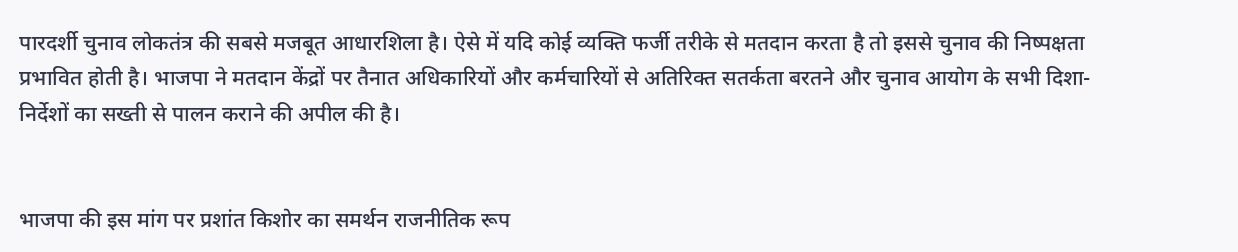पारदर्शी चुनाव लोकतंत्र की सबसे मजबूत आधारशिला है। ऐसे में यदि कोई व्यक्ति फर्जी तरीके से मतदान करता है तो इससे चुनाव की निष्पक्षता प्रभावित होती है। भाजपा ने मतदान केंद्रों पर तैनात अधिकारियों और कर्मचारियों से अतिरिक्त सतर्कता बरतने और चुनाव आयोग के सभी दिशा-निर्देशों का सख्ती से पालन कराने की अपील की है।


भाजपा की इस मांग पर प्रशांत किशोर का समर्थन राजनीतिक रूप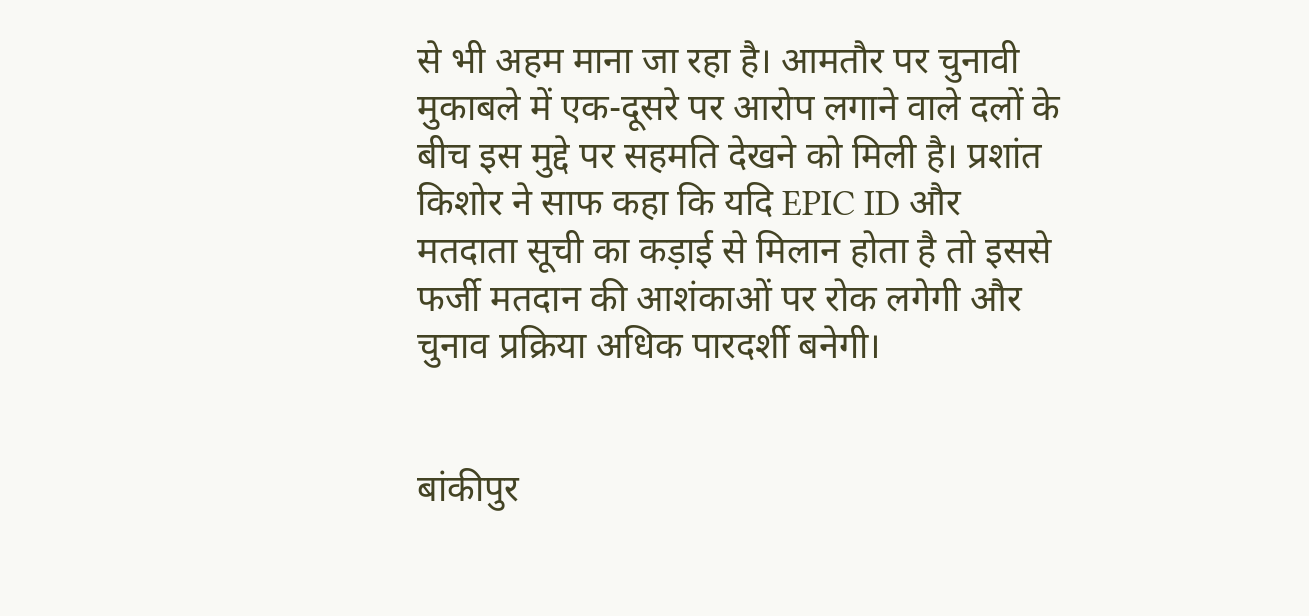से भी अहम माना जा रहा है। आमतौर पर चुनावी मुकाबले में एक-दूसरे पर आरोप लगाने वाले दलों के बीच इस मुद्दे पर सहमति देखने को मिली है। प्रशांत किशोर ने साफ कहा कि यदि EPIC ID और मतदाता सूची का कड़ाई से मिलान होता है तो इससे फर्जी मतदान की आशंकाओं पर रोक लगेगी और चुनाव प्रक्रिया अधिक पारदर्शी बनेगी।


बांकीपुर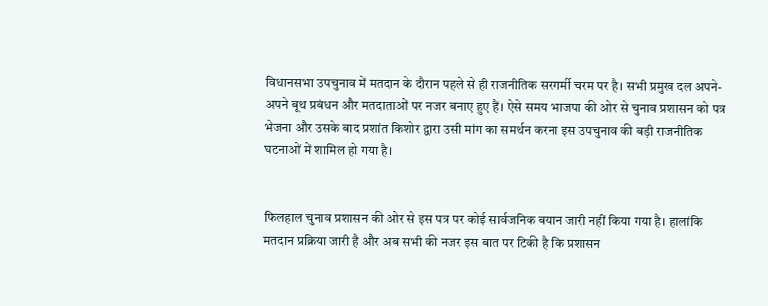विधानसभा उपचुनाव में मतदान के दौरान पहले से ही राजनीतिक सरगर्मी चरम पर है। सभी प्रमुख दल अपने-अपने बूथ प्रबंधन और मतदाताओं पर नजर बनाए हुए हैं। ऐसे समय भाजपा की ओर से चुनाव प्रशासन को पत्र भेजना और उसके बाद प्रशांत किशोर द्वारा उसी मांग का समर्थन करना इस उपचुनाव की बड़ी राजनीतिक घटनाओं में शामिल हो गया है।


फिलहाल चुनाव प्रशासन की ओर से इस पत्र पर कोई सार्वजनिक बयान जारी नहीं किया गया है। हालांकि मतदान प्रक्रिया जारी है और अब सभी की नजर इस बात पर टिकी है कि प्रशासन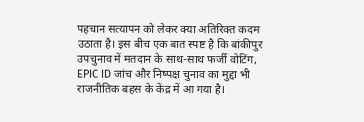पहचान सत्यापन को लेकर क्या अतिरिक्त कदम उठाता है। इस बीच एक बात स्पष्ट है कि बांकीपुर उपचुनाव में मतदान के साथ-साथ फर्जी वोटिंग, EPIC ID जांच और निष्पक्ष चुनाव का मुद्दा भी राजनीतिक बहस के केंद्र में आ गया है।